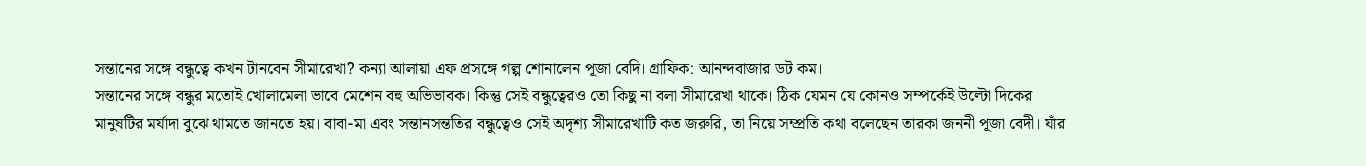সন্তানের সঙ্গে বন্ধুত্বে কখন টানবেন সীমারেখা? কন্যা আলায়া এফ প্রসঙ্গে গল্প শোনালেন পূজা বেদি। গ্রাফিক: আনন্দবাজার ডট কম।
সন্তানের সঙ্গে বন্ধুর মতোই খোলামেলা ভাবে মেশেন বহু অভিভাবক। কিন্তু সেই বন্ধুত্বেরও তো কিছু না বলা সীমারেখা থাকে। ঠিক যেমন যে কোনও সম্পর্কেই উল্টো দিকের মানুষটির মর্যাদা বুঝে থামতে জানতে হয়। বাবা-মা এবং সন্তানসন্ততির বন্ধুত্বেও সেই অদৃশ্য সীমারেখাটি কত জরুরি, তা নিয়ে সম্প্রতি কথা বলেছেন তারকা জননী পূজা বেদী। যাঁর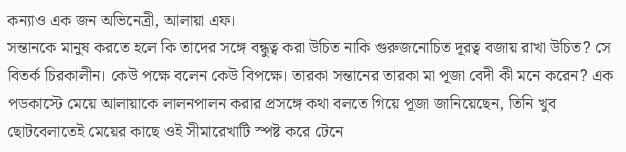কন্যাও এক জন অভিনেত্রী, আলায়া এফ।
সন্তানকে মানুষ করতে হলে কি তাদের সঙ্গে বন্ধুত্ব করা উচিত নাকি গুরুজনোচিত দূরত্ব বজায় রাখা উচিত? সে বিতর্ক চিরকালীন। কেউ পক্ষে বলেন কেউ বিপক্ষে। তারকা সন্তানের তারকা মা পূজা বেদী কী মনে করেন? এক পডকাস্টে মেয়ে আলায়াকে লালনপালন করার প্রসঙ্গে কথা বলতে গিয়ে পূজা জানিয়েছেন, তিনি খুব ছোটবেলাতেই মেয়ের কাছে ওই সীমারেখাটি স্পষ্ট করে টেনে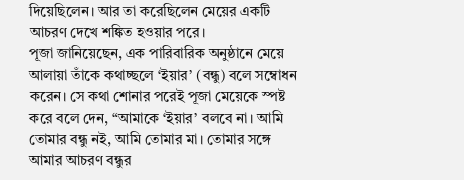দিয়েছিলেন। আর তা করেছিলেন মেয়ের একটি আচরণ দেখে শঙ্কিত হওয়ার পরে।
পূজা জানিয়েছেন, এক পারিবারিক অনুষ্ঠানে মেয়ে আলায়া তাঁকে কথাচ্ছলে ‘ইয়ার’ (বন্ধু) বলে সম্বোধন করেন। সে কথা শোনার পরেই পূজা মেয়েকে স্পষ্ট করে বলে দেন, “আমাকে ‘ইয়ার’ বলবে না। আমি তোমার বন্ধু নই, আমি তোমার মা। তোমার সঙ্গে আমার আচরণ বন্ধুর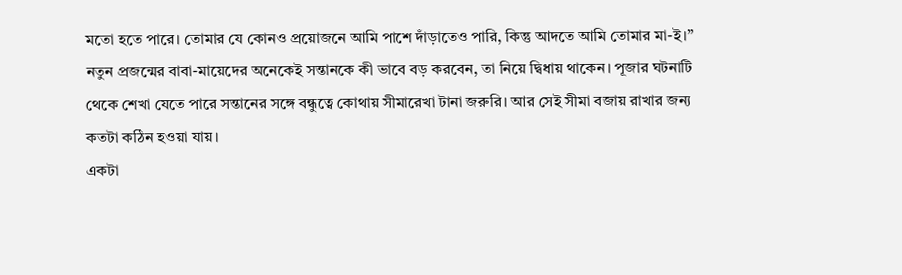মতো হতে পারে। তোমার যে কোনও প্রয়োজনে আমি পাশে দাঁড়াতেও পারি, কিন্তু আদতে আমি তোমার মা-ই।”
নতুন প্রজন্মের বাবা-মায়েদের অনেকেই সন্তানকে কী ভাবে বড় করবেন, তা নিয়ে দ্বিধায় থাকেন। পূজার ঘটনাটি থেকে শেখা যেতে পারে সন্তানের সঙ্গে বন্ধুত্বে কোথায় সীমারেখা টানা জরুরি। আর সেই সীমা বজায় রাখার জন্য কতটা কঠিন হওয়া যায়।
একটা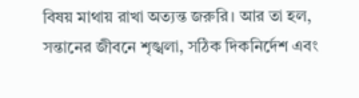বিষয় মাথায় রাখা অত্যন্ত জরুরি। আর তা হল, সন্তানের জীবনে শৃঙ্খলা, সঠিক দিকনির্দেশ এবং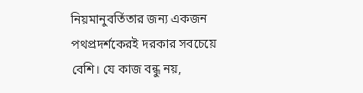নিয়মানুবর্তিতার জন্য একজন পথপ্রদর্শকেরই দরকার সবচেয়ে বেশি। যে কাজ বন্ধু নয়,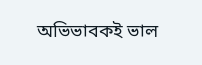অভিভাবকই ভাল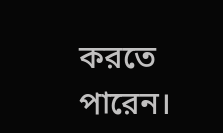করতে পারেন।